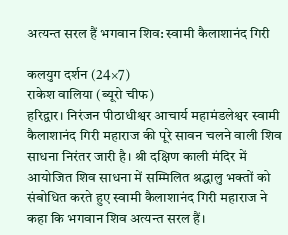अत्यन्त सरल हैं भगवान शिव: स्वामी कैलाशानंद गिरी

कलयुग दर्शन (24×7)
राकेश वालिया (ब्यूरो चीफ)
हरिद्वार। निरंजन पीठाधीश्वर आचार्य महामंडलेश्वर स्वामी कैलाशानंद गिरी महाराज की पूरे सावन चलने वाली शिव साधना निरंतर जारी है। श्री दक्षिण काली मंदिर में आयोजित शिव साधना में सम्मिलित श्रद्धालु भक्तों को संबोधित करते हुए स्वामी कैलाशानंद गिरी महाराज ने कहा कि भगवान शिव अत्यन्त सरल हैं।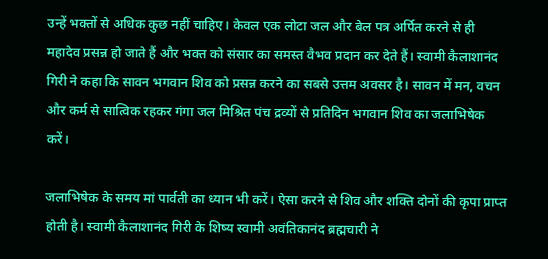उन्हें भक्तों से अधिक कुछ नहीं चाहिए। केवल एक लोटा जल और बेल पत्र अर्पित करने से ही महादेव प्रसन्न हो जाते हैं और भक्त को संसार का समस्त वैभव प्रदान कर देते हैं। स्वामी कैलाशानंद गिरी ने कहा कि सावन भगवान शिव को प्रसन्न करने का सबसे उत्तम अवसर है। सावन में मन, वचन और कर्म से सात्विक रहकर गंगा जल मिश्रित पंच द्रव्यों से प्रतिदिन भगवान शिव का जलाभिषेक करें।

जलाभिषेक के समय मां पार्वती का ध्यान भी करें। ऐसा करने से शिव और शक्ति दोनों की कृपा प्राप्त होती है। स्वामी कैलाशानंद गिरी के शिष्य स्वामी अवंतिकानंद ब्रह्मचारी ने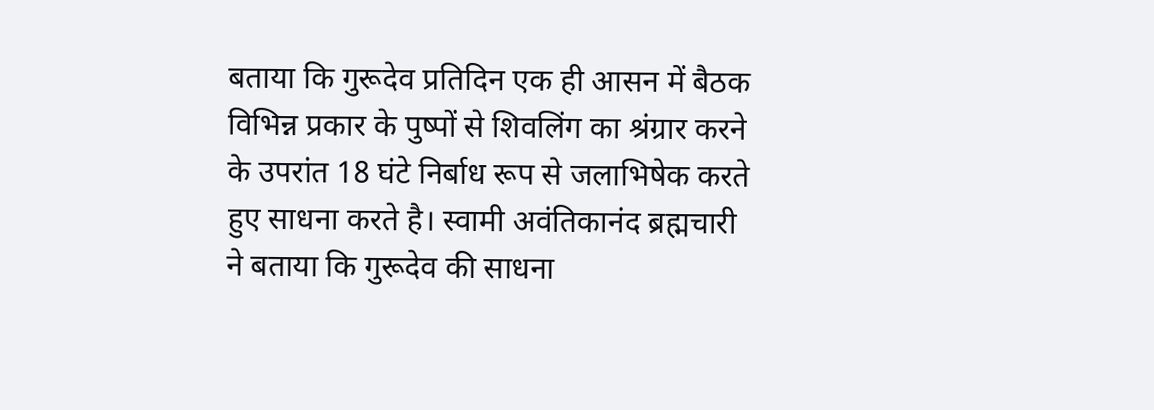बताया कि गुरूदेव प्रतिदिन एक ही आसन में बैठक विभिन्न प्रकार के पुष्पों से शिवलिंग का श्रंग्रार करने के उपरांत 18 घंटे निर्बाध रूप से जलाभिषेक करते हुए साधना करते है। स्वामी अवंतिकानंद ब्रह्मचारी ने बताया कि गुरूदेव की साधना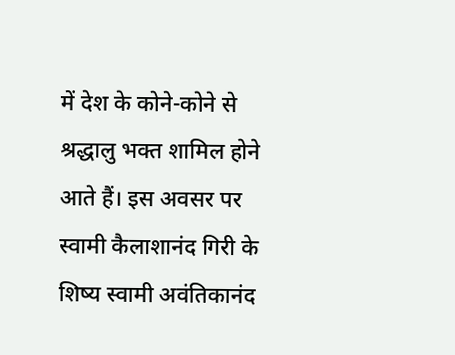में देश के कोने-कोने से श्रद्धालु भक्त शामिल होने आते हैं। इस अवसर पर स्वामी कैलाशानंद गिरी के शिष्य स्वामी अवंतिकानंद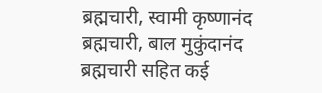ब्रह्मचारी, स्वामी कृष्णानंद ब्रह्मचारी, बाल मुकुंदानंद ब्रह्मचारी सहित कई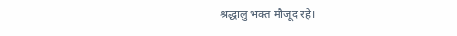श्रद्धालु भक्त मौजूद रहे।